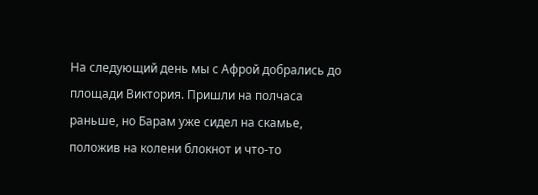На следующий день мы с Афрой добрались до площади Виктория. Пришли на полчаса раньше, но Барам уже сидел на скамье, положив на колени блокнот и что-то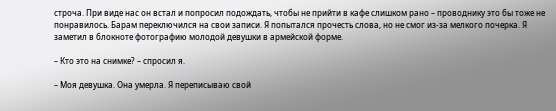строча. При виде нас он встал и попросил подождать, чтобы не прийти в кафе слишком рано – проводнику это бы тоже не понравилось. Барам переключился на свои записи. Я попытался прочесть слова, но не смог из-за мелкого почерка. Я заметил в блокноте фотографию молодой девушки в армейской форме.

– Кто это на снимке? – спросил я.

– Моя девушка. Она умерла. Я переписываю свой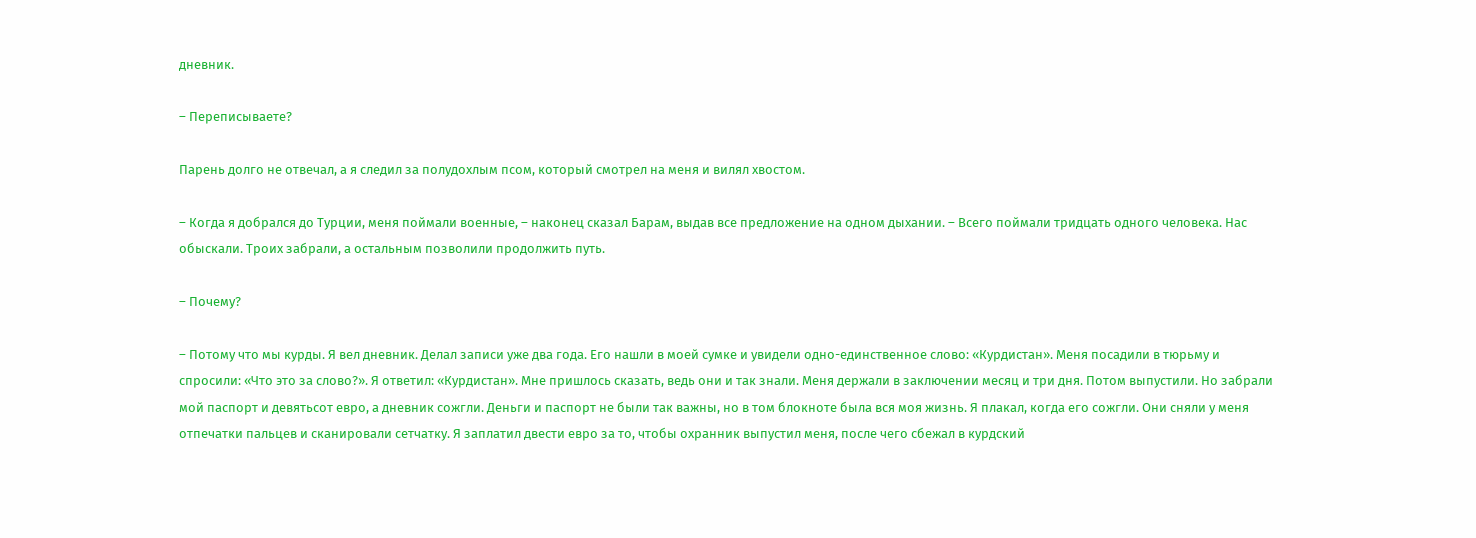дневник.

– Переписываете?

Парень долго не отвечал, а я следил за полудохлым псом, который смотрел на меня и вилял хвостом.

– Когда я добрался до Турции, меня поймали военные, – наконец сказал Барам, выдав все предложение на одном дыхании. – Всего поймали тридцать одного человека. Нас обыскали. Троих забрали, а остальным позволили продолжить путь.

– Почему?

– Потому что мы курды. Я вел дневник. Делал записи уже два года. Его нашли в моей сумке и увидели одно-единственное слово: «Курдистан». Меня посадили в тюрьму и спросили: «Что это за слово?». Я ответил: «Курдистан». Мне пришлось сказать, ведь они и так знали. Меня держали в заключении месяц и три дня. Потом выпустили. Но забрали мой паспорт и девятьсот евро, а дневник сожгли. Деньги и паспорт не были так важны, но в том блокноте была вся моя жизнь. Я плакал, когда его сожгли. Они сняли у меня отпечатки пальцев и сканировали сетчатку. Я заплатил двести евро за то, чтобы охранник выпустил меня, после чего сбежал в курдский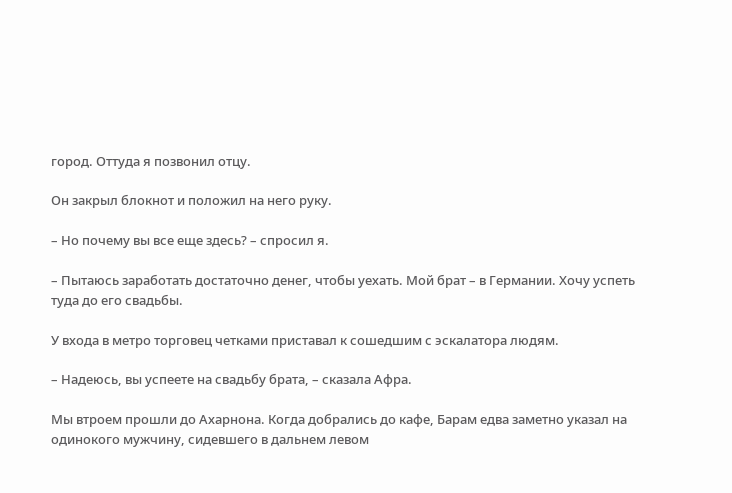город. Оттуда я позвонил отцу.

Он закрыл блокнот и положил на него руку.

– Но почему вы все еще здесь? – спросил я.

– Пытаюсь заработать достаточно денег, чтобы уехать. Мой брат – в Германии. Хочу успеть туда до его свадьбы.

У входа в метро торговец четками приставал к сошедшим с эскалатора людям.

– Надеюсь, вы успеете на свадьбу брата, – сказала Афра.

Мы втроем прошли до Ахарнона. Когда добрались до кафе, Барам едва заметно указал на одинокого мужчину, сидевшего в дальнем левом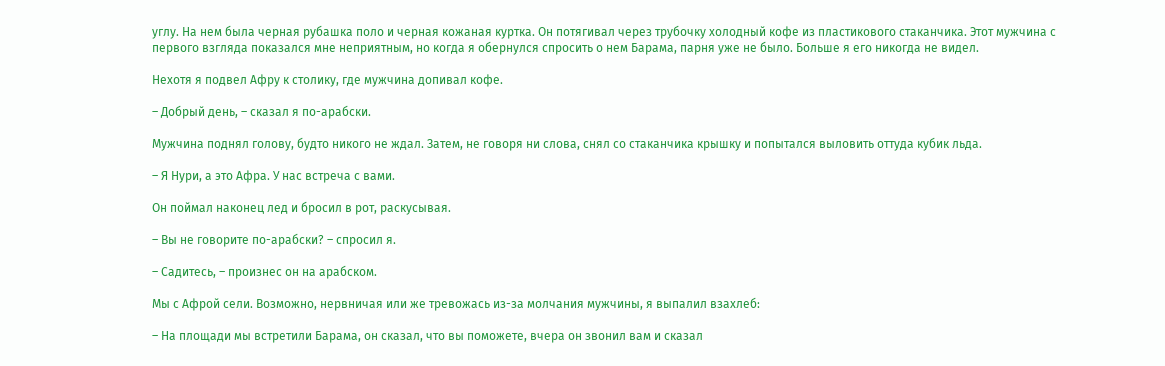углу. На нем была черная рубашка поло и черная кожаная куртка. Он потягивал через трубочку холодный кофе из пластикового стаканчика. Этот мужчина с первого взгляда показался мне неприятным, но когда я обернулся спросить о нем Барама, парня уже не было. Больше я его никогда не видел.

Нехотя я подвел Афру к столику, где мужчина допивал кофе.

– Добрый день, – сказал я по-арабски.

Мужчина поднял голову, будто никого не ждал. Затем, не говоря ни слова, снял со стаканчика крышку и попытался выловить оттуда кубик льда.

– Я Нури, а это Афра. У нас встреча с вами.

Он поймал наконец лед и бросил в рот, раскусывая.

– Вы не говорите по-арабски? – спросил я.

– Садитесь, – произнес он на арабском.

Мы с Афрой сели. Возможно, нервничая или же тревожась из-за молчания мужчины, я выпалил взахлеб:

– На площади мы встретили Барама, он сказал, что вы поможете, вчера он звонил вам и сказал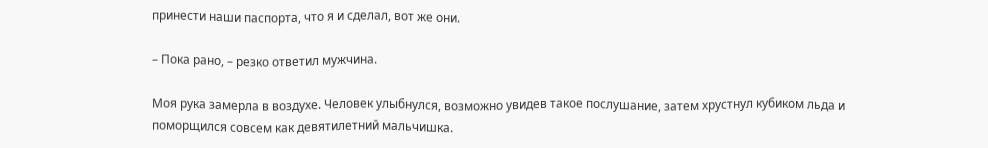принести наши паспорта, что я и сделал, вот же они.

– Пока рано, – резко ответил мужчина.

Моя рука замерла в воздухе. Человек улыбнулся, возможно увидев такое послушание, затем хрустнул кубиком льда и поморщился совсем как девятилетний мальчишка.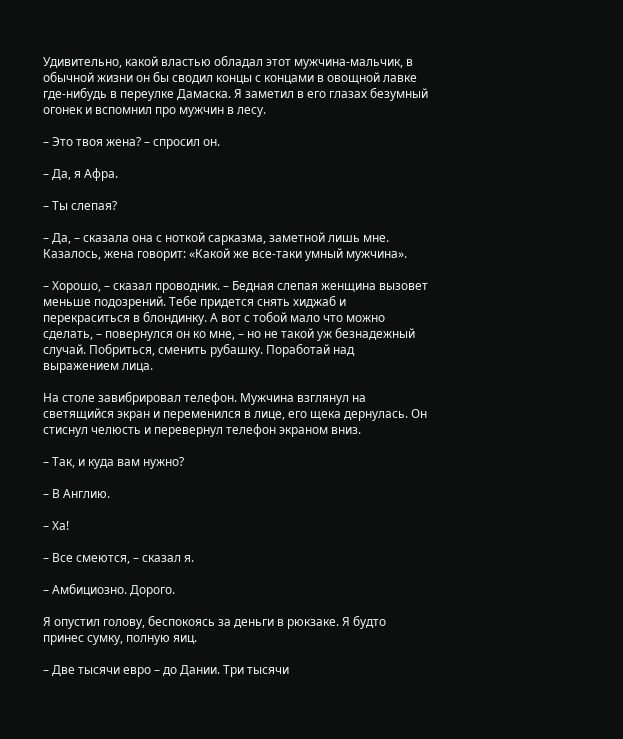Удивительно, какой властью обладал этот мужчина-мальчик, в обычной жизни он бы сводил концы с концами в овощной лавке где-нибудь в переулке Дамаска. Я заметил в его глазах безумный огонек и вспомнил про мужчин в лесу.

– Это твоя жена? – спросил он.

– Да, я Афра.

– Ты слепая?

– Да, – сказала она с ноткой сарказма, заметной лишь мне. Казалось, жена говорит: «Какой же все-таки умный мужчина».

– Хорошо, – сказал проводник. – Бедная слепая женщина вызовет меньше подозрений. Тебе придется снять хиджаб и перекраситься в блондинку. А вот с тобой мало что можно сделать, – повернулся он ко мне, – но не такой уж безнадежный случай. Побриться, сменить рубашку. Поработай над выражением лица.

На столе завибрировал телефон. Мужчина взглянул на светящийся экран и переменился в лице, его щека дернулась. Он стиснул челюсть и перевернул телефон экраном вниз.

– Так, и куда вам нужно?

– В Англию.

– Ха!

– Все смеются, – сказал я.

– Амбициозно. Дорого.

Я опустил голову, беспокоясь за деньги в рюкзаке. Я будто принес сумку, полную яиц.

– Две тысячи евро – до Дании. Три тысячи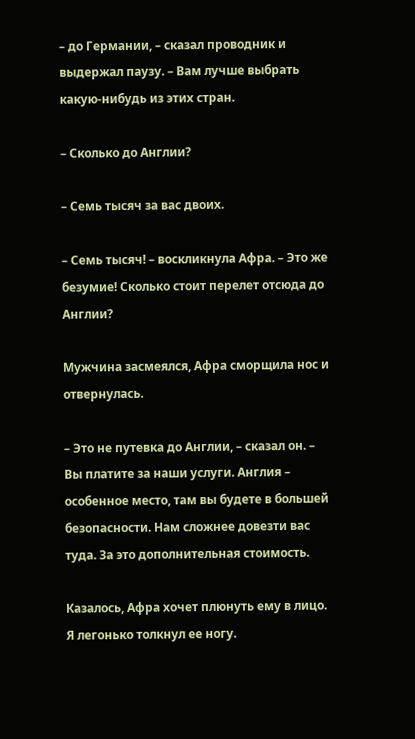– до Германии, – сказал проводник и выдержал паузу. – Вам лучше выбрать какую-нибудь из этих стран.

– Сколько до Англии?

– Семь тысяч за вас двоих.

– Семь тысяч! – воскликнула Афра. – Это же безумие! Сколько стоит перелет отсюда до Англии?

Мужчина засмеялся, Афра сморщила нос и отвернулась.

– Это не путевка до Англии, – сказал он. – Вы платите за наши услуги. Англия – особенное место, там вы будете в большей безопасности. Нам сложнее довезти вас туда. За это дополнительная стоимость.

Казалось, Афра хочет плюнуть ему в лицо. Я легонько толкнул ее ногу.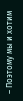– Поэтому мы и хотим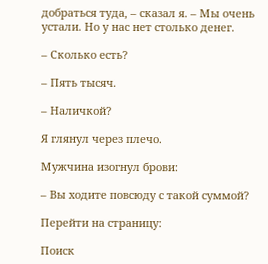добраться туда, – сказал я. – Мы очень устали. Но у нас нет столько денег.

– Сколько есть?

– Пять тысяч.

– Наличкой?

Я глянул через плечо.

Мужчина изогнул брови:

– Вы ходите повсюду с такой суммой?

Перейти на страницу:

Поиск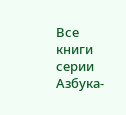Все книги серии Азбука-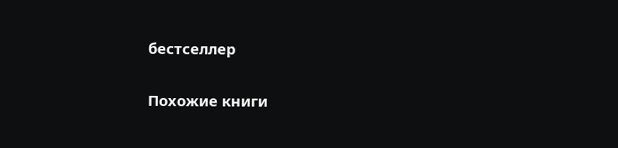бестселлер

Похожие книги